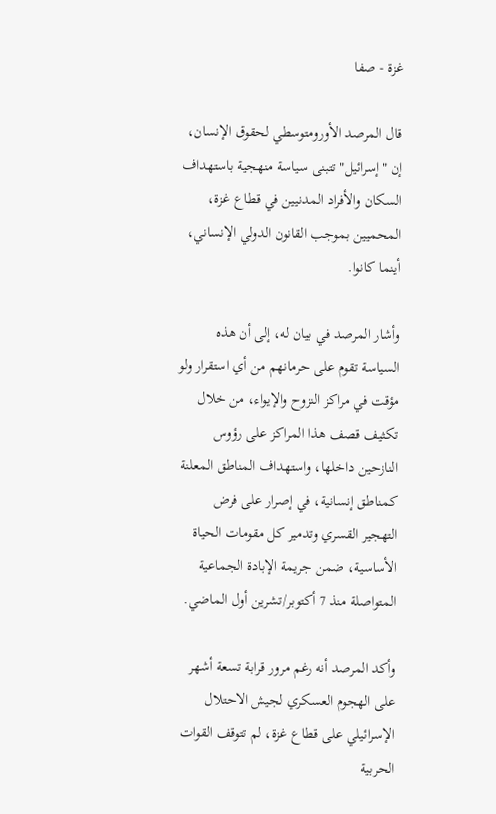غزة - صفا

قال المرصد الأورومتوسطي لحقوق الإنسان، إن "إسرائيل" تتبنى سياسة منهجية باستهداف السكان والأفراد المدنيين في قطاع غزة، المحميين بموجب القانون الدولي الإنساني، أينما كانوا.

وأشار المرصد في بيان له، إلى أن هذه السياسة تقوم على حرمانهم من أي استقرار ولو مؤقت في مراكز النزوح والإيواء، من خلال تكثيف قصف هذا المراكز على رؤوس النازحين داخلها، واستهداف المناطق المعلنة كمناطق إنسانية، في إصرار على فرض التهجير القسري وتدمير كل مقومات الحياة الأساسية، ضمن جريمة الإبادة الجماعية المتواصلة منذ 7 أكتوبر/تشرين أول الماضي.

وأكد المرصد أنه رغم مرور قرابة تسعة أشهر على الهجوم العسكري لجيش الاحتلال الإسرائيلي على قطاع غزة، لم تتوقف القوات الحربية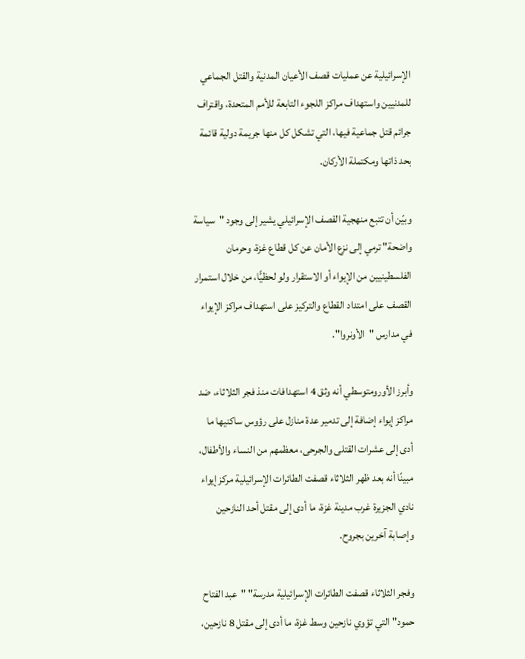الإسرائيلية عن عمليات قصف الأعيان المدنية والقتل الجماعي للمدنيين واستهداف مراكز اللجوء التابعة للأمم المتحدة، واقتراف جرائم قتل جماعية فيها، التي تشكل كل منها جريمة دولية قائمة بحد ذاتها ومكتملة الأركان.

وبيّن أن تتبع منهجية القصف الإسرائيلي يشير إلى وجود "سياسة واضحة" ترمي إلى نزع الأمان عن كل قطاع غزة، وحرمان الفلسطينيين من الإيواء أو الاستقرار ولو لحظيًّا، من خلال استمرار القصف على امتداد القطاع والتركيز على استهداف مراكز الإيواء في مدارس "الأونروا".

وأبرز الأورومتوسطي أنه وثق 4 استهدافات منذ فجر الثلاثاء، ضد مراكز إيواء إضافة إلى تدمير عدة منازل على رؤوس ساكنيها ما أدى إلى عشرات القتلى والجرحى، معظمهم من النساء والأطفال، مبينًا أنه بعد ظهر الثلاثاء قصفت الطائرات الإسرائيلية مركز إيواء نادي الجزيرة غرب مدينة غزة، ما أدى إلى مقتل أحد النازحين وإصابة آخرين بجروح.

وفجر الثلاثاء قصفت الطائرات الإسرائيلية مدرسة" "عبد الفتاح حمود" التي تؤوي نازحين وسط غزة، ما أدى إلى مقتل 8 نازحين،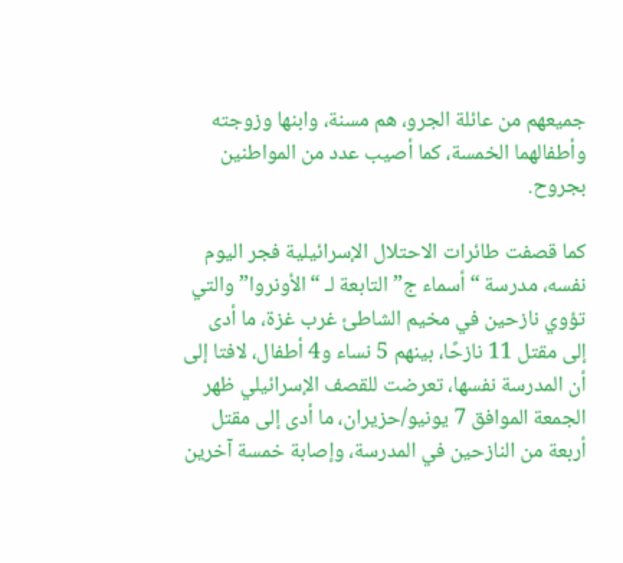جميعهم من عائلة الجرو، هم مسنة، وابنها وزوجته وأطفالهما الخمسة، كما أصيب عدد من المواطنين بجروح.

كما قصفت طائرات الاحتلال الإسرائيلية فجر اليوم نفسه، مدرسة “أسماء ج” التابعة لـ “الأونروا” والتي تؤوي نازحين في مخيم الشاطئ غرب غزة، ما أدى إلى مقتل 11 نازحًا، بينهم 5 نساء و4 أطفال، لافتا إلى أن المدرسة نفسها، تعرضت للقصف الإسرائيلي ظهر الجمعة الموافق 7 يونيو/حزيران، ما أدى إلى مقتل أربعة من النازحين في المدرسة، وإصابة خمسة آخرين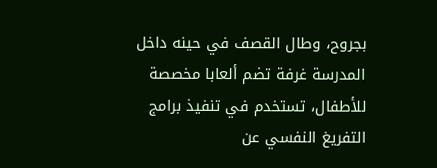بجروح، وطال القصف في حينه داخل المدرسة غرفة تضم ألعابا مخصصة للأطفال، تستخدم في تنفيذ برامج التفريغ النفسي عن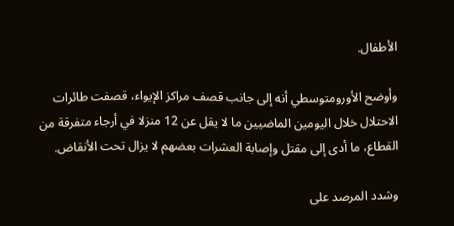الأطفال.

وأوضح الأورومتوسطي أنه إلى جانب قصف مراكز الإيواء، قصفت طائرات الاحتلال خلال اليومين الماضيين ما لا يقل عن 12 منزلا في أرجاء متفرقة من القطاع، ما أدى إلى مقتل وإصابة العشرات بعضهم لا يزال تحت الأنقاض.

وشدد المرصد على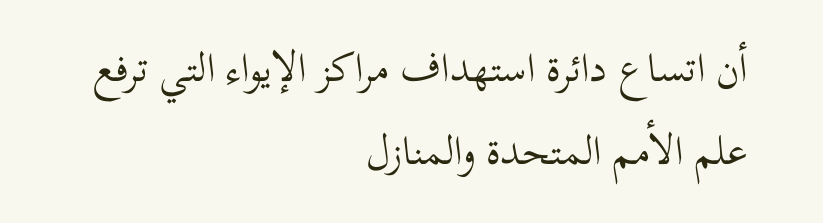أن اتساع دائرة استهداف مراكز الإيواء التي ترفع علم الأمم المتحدة والمنازل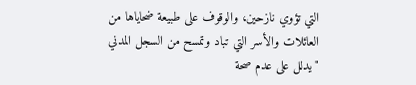التي تؤوي نازحين، والوقوف على طبيعة ضحاياها من العائلات والأسر التي تباد وتمسح من السجل المدني "يدلل على عدم صحة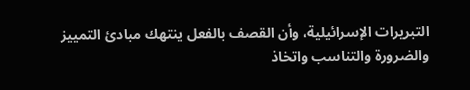التبريرات الإسرائيلية، وأن القصف بالفعل ينتهك مبادئ التمييز والضرورة والتناسب واتخاذ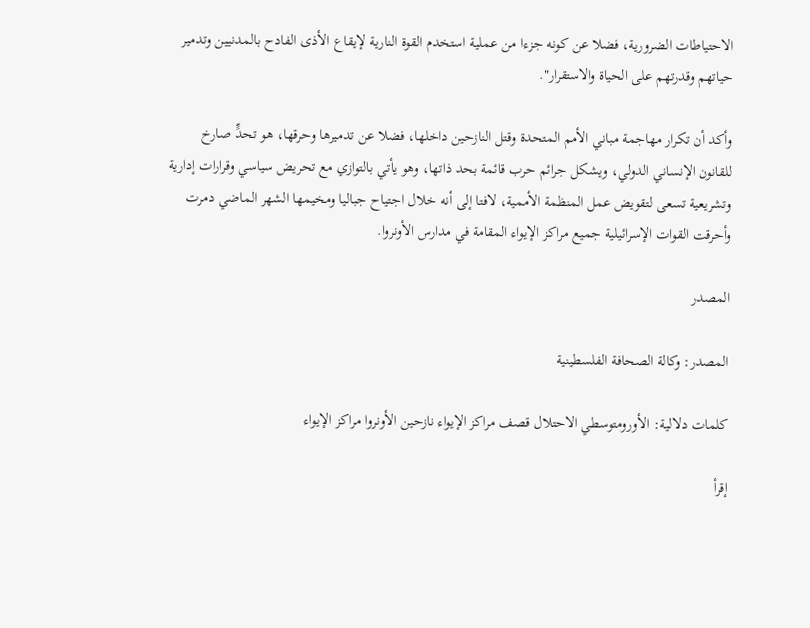الاحتياطات الضرورية، فضلا عن كونه جزءا من عملية استخدم القوة النارية لإيقاع الأذى الفادح بالمدنيين وتدمير حياتهم وقدرتهم على الحياة والاستقرار".

وأكد أن تكرار مهاجمة مباني الأمم المتحدة وقتل النازحين داخلها، فضلا عن تدميرها وحرقها، هو تحدٍّ صارخ للقانون الإنساني الدولي، ويشكل جرائم حرب قائمة بحد ذاتها، وهو يأتي بالتوازي مع تحريض سياسي وقرارات إدارية وتشريعية تسعى لتقويض عمل المنظمة الأممية، لافتا إلى أنه خلال اجتياح جباليا ومخيمها الشهر الماضي دمرت وأحرقت القوات الإسرائيلية جميع مراكز الإيواء المقامة في مدارس الأونروا.

المصدر

المصدر: وكالة الصحافة الفلسطينية

كلمات دلالية: الأورومتوسطي الاحتلال قصف مراكز الإيواء نازحين الأونروا مراکز الإیواء

إقرأ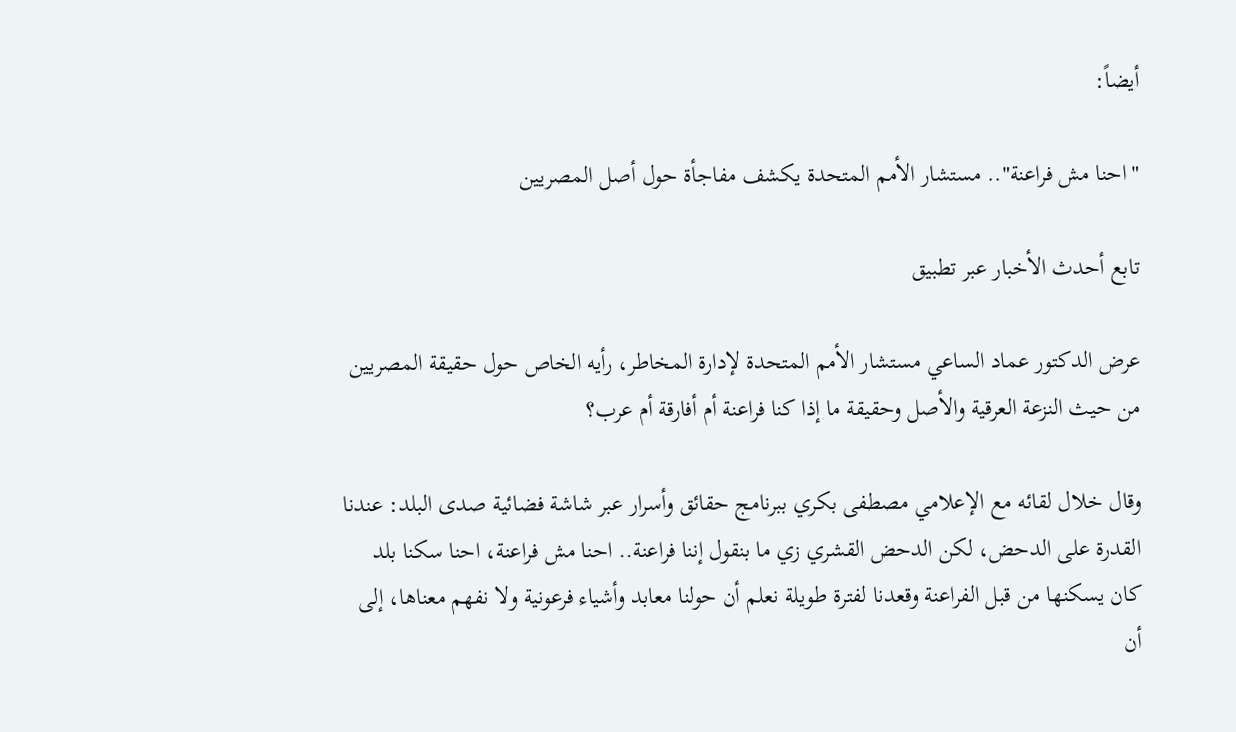أيضاً:

"احنا مش فراعنة".. مستشار الأمم المتحدة يكشف مفاجأة حول أصل المصريين

تابع أحدث الأخبار عبر تطبيق

عرض الدكتور عماد الساعي مستشار الأمم المتحدة لإدارة المخاطر، رأيه الخاص حول حقيقة المصريين من حيث النزعة العرقية والأصل وحقيقة ما إذا كنا فراعنة أم أفارقة أم عرب؟

وقال خلال لقائه مع الإعلامي مصطفى بكري ببرنامج حقائق وأسرار عبر شاشة فضائية صدى البلد: عندنا القدرة على الدحض، لكن الدحض القشري زي ما بنقول إننا فراعنة.. احنا مش فراعنة، احنا سكنا بلد كان يسكنها من قبل الفراعنة وقعدنا لفترة طويلة نعلم أن حولنا معابد وأشياء فرعونية ولا نفهم معناها، إلى أن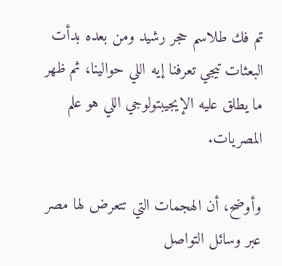تم فك طلاسم حجر رشيد ومن بعده بدأت البعثات تيجي تعرفنا إيه اللي حوالينا، ثم ظهر ما يطلق عليه الإيجيبتولوجي اللي هو علم المصريات.

وأوضح، أن الهجمات التي تتعرض لها مصر عبر وسائل التواصل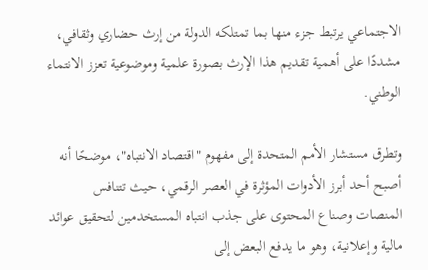الاجتماعي يرتبط جزء منها بما تمتلكه الدولة من إرث حضاري وثقافي، مشددًا على أهمية تقديم هذا الإرث بصورة علمية وموضوعية تعزز الانتماء الوطني.

وتطرق مستشار الأمم المتحدة إلى مفهوم "اقتصاد الانتباه"، موضحًا أنه أصبح أحد أبرز الأدوات المؤثرة في العصر الرقمي، حيث تتنافس المنصات وصناع المحتوى على جذب انتباه المستخدمين لتحقيق عوائد مالية وإعلانية، وهو ما يدفع البعض إلى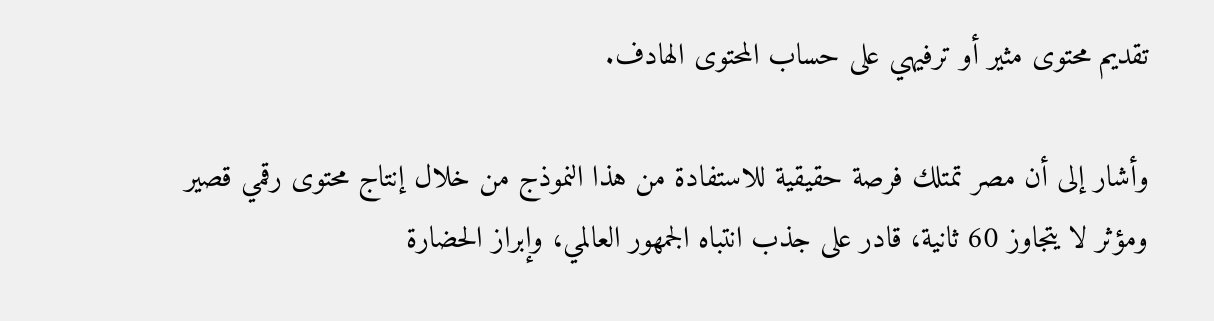تقديم محتوى مثير أو ترفيهي على حساب المحتوى الهادف.

وأشار إلى أن مصر تمتلك فرصة حقيقية للاستفادة من هذا النموذج من خلال إنتاج محتوى رقمي قصير ومؤثر لا يتجاوز 60 ثانية، قادر على جذب انتباه الجمهور العالمي، وإبراز الحضارة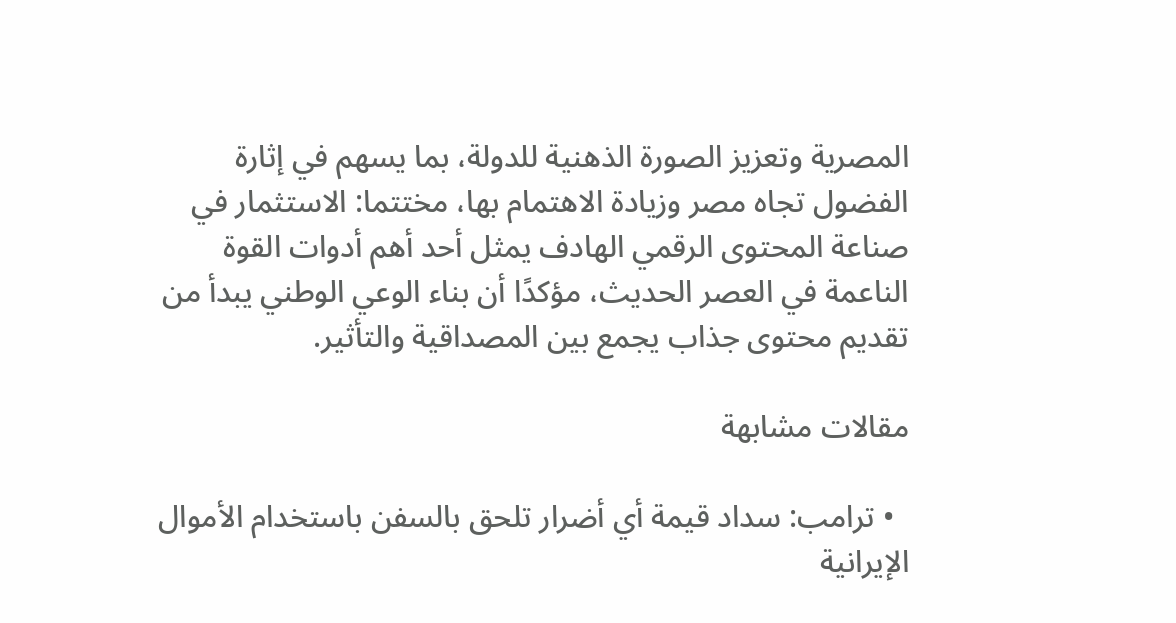المصرية وتعزيز الصورة الذهنية للدولة، بما يسهم في إثارة الفضول تجاه مصر وزيادة الاهتمام بها، مختتما: الاستثمار في صناعة المحتوى الرقمي الهادف يمثل أحد أهم أدوات القوة الناعمة في العصر الحديث، مؤكدًا أن بناء الوعي الوطني يبدأ من تقديم محتوى جذاب يجمع بين المصداقية والتأثير.

مقالات مشابهة

  • ترامب: سداد قيمة أي أضرار تلحق بالسفن باستخدام الأموال الإيرانية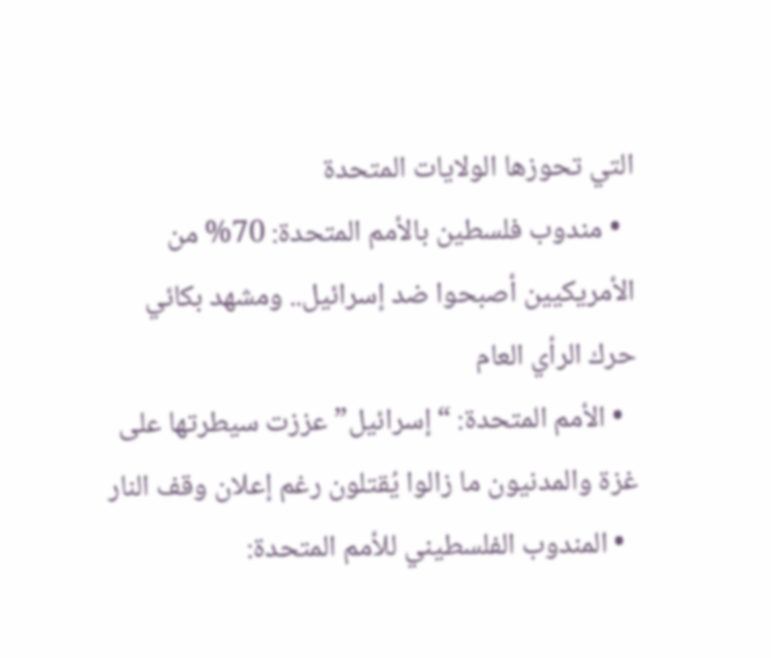التي تحوزها الولايات المتحدة
  • مندوب فلسطين بالأمم المتحدة: 70% من الأمريكيين أصبحوا ضد إسرائيل.. ومشهد بكائي حرك الرأي العام
  • الأمم المتحدة: “إسرائيل” عززت سيطرتها على غزة والمدنيون ما زالوا يُقتلون رغم إعلان وقف النار
  • المندوب الفلسطيني للأمم المتحدة: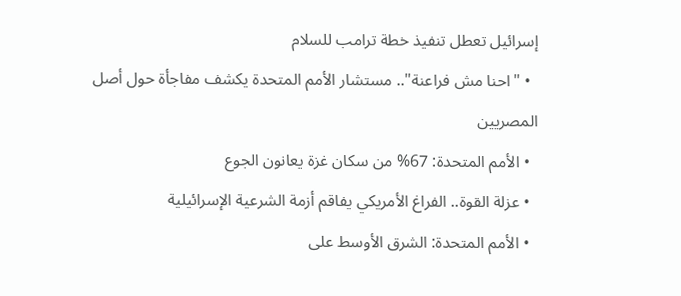إسرائيل تعطل تنفيذ خطة ترامب للسلام
  • "احنا مش فراعنة".. مستشار الأمم المتحدة يكشف مفاجأة حول أصل المصريين
  • الأمم المتحدة: 67% من سكان غزة يعانون الجوع
  • عزلة القوة.. الفراغ الأمريكي يفاقم أزمة الشرعية الإسرائيلية
  • الأمم المتحدة: الشرق الأوسط على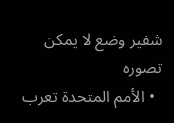شفير وضع لا يمكن تصوره
  • الأمم المتحدة تعرب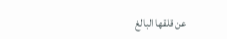عن قلقها البالغ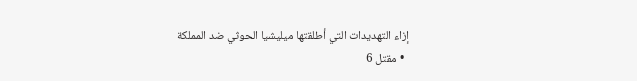إزاء التهديدات التي أطلقتها ميليشيا الحوثي ضد المملكة
  • مقتل 6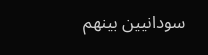سودانيين بينهم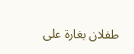طفلان بغارة على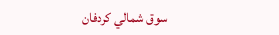سوق شمالي كردفان